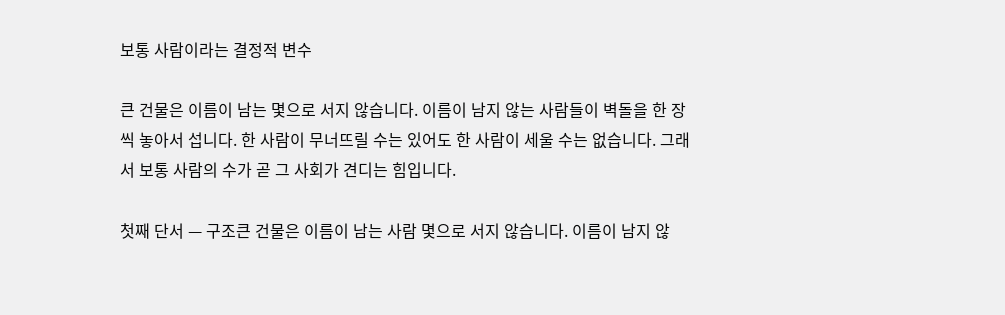보통 사람이라는 결정적 변수

큰 건물은 이름이 남는 몇으로 서지 않습니다. 이름이 남지 않는 사람들이 벽돌을 한 장씩 놓아서 섭니다. 한 사람이 무너뜨릴 수는 있어도 한 사람이 세울 수는 없습니다. 그래서 보통 사람의 수가 곧 그 사회가 견디는 힘입니다.

첫째 단서 — 구조큰 건물은 이름이 남는 사람 몇으로 서지 않습니다. 이름이 남지 않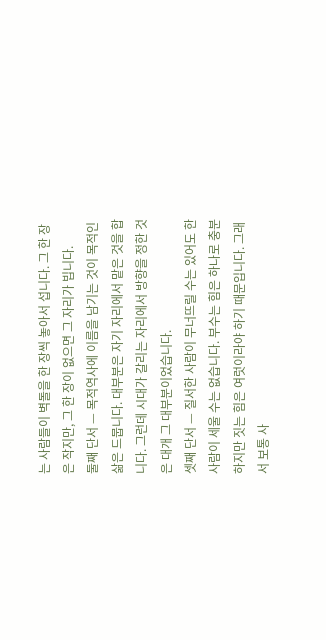는 사람들이 벽돌을 한 장씩 놓아서 섭니다. 그 한 장은 작지만, 그 한 장이 없으면 그 자리가 빕니다.
둘째 단서 — 목적역사에 이름을 남기는 것이 목적인 삶은 드뭅니다. 대부분은 자기 자리에서 맡은 것을 합니다. 그런데 시대가 갈리는 자리에서 방향을 정한 것은 대개 그 대부분이었습니다.
셋째 단서 — 질서한 사람이 무너뜨릴 수는 있어도 한 사람이 세울 수는 없습니다. 부수는 힘은 하나로 충분하지만 짓는 힘은 여럿이라야 하기 때문입니다. 그래서 보통 사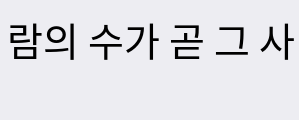람의 수가 곧 그 사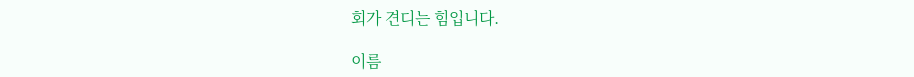회가 견디는 힘입니다.

이름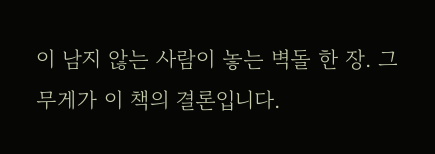이 남지 않는 사람이 놓는 벽돌 한 장. 그 무게가 이 책의 결론입니다.